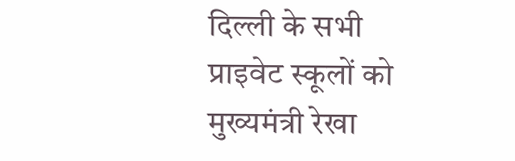दिल्ली के सभी प्राइवेट स्कूलों को मुख्यमंत्री रेखा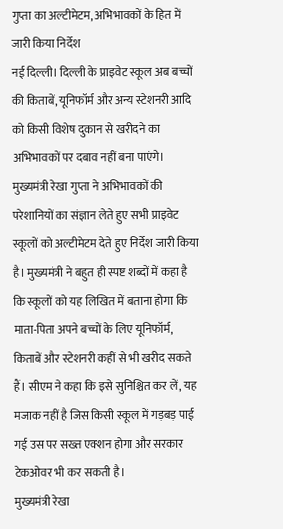गुप्ता का अल्टीमेटम, अभिभावकों के हित में जारी किया निर्देश
नई दिल्ली। दिल्ली के प्राइवेट स्कूल अब बच्चों की किताबें, यूनिफॉर्म और अन्य स्टेशनरी आदि को किसी विशेष दुकान से खरीदने का अभिभावकों पर दबाव नहीं बना पाएंगे। मुख्यमंत्री रेखा गुप्ता ने अभिभावकों की परेशानियों का संज्ञान लेते हुए सभी प्राइवेट स्कूलों को अल्टीमेटम देते हुए निर्देश जारी किया है। मुख्यमंत्री ने बहुत ही स्पष्ट शब्दों में कहा है कि स्कूलों को यह लिखित में बताना होगा कि माता-पिता अपने बच्चों के लिए यूनिफॉर्म, किताबें और स्टेशनरी कहीं से भी खरीद सकते हैं। सीएम ने कहा कि इसे सुनिश्चित कर लें, यह मजाक नहीं है जिस किसी स्कूल में गड़बड़ पाई गई उस पर सख्त एक्शन होगा और सरकार टेकओवर भी कर सकती है।
मुख्यमंत्री रेखा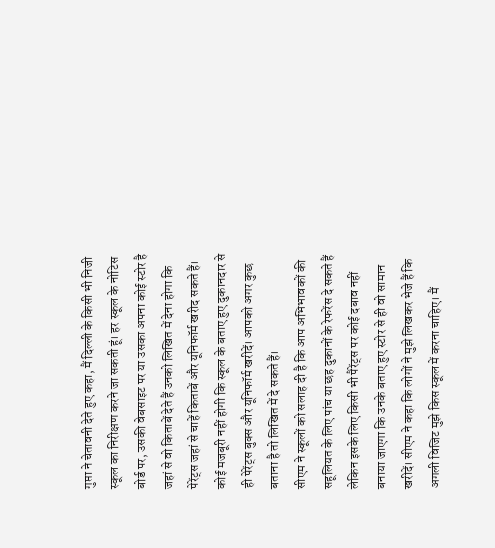गुप्ता ने चेतावनी देते हुए कहा, मैं दिल्ली के किसी भी निजी स्कूल का निरीक्षण करने जा सकती हूं। हर स्कूल के नोटिस बोर्ड पर, उसकी वेबसाइट पर या उसका अपना कोई स्टोर है जहां से वो किताबें देते हैं उनको लिखित में देना होगा कि पेरेंट्स जहां से चाहें किताबें और यूनिफॉर्म खरीद सकते हैं। कोई मजबूरी नहीं होगी कि स्कूल के बताए हुए दुकानदार से ही पेरेंट्स बुक्स और यूनिफॉर्म खरीदें। आपको अगर कुछ बताना है तो लिखित में दे सकते हैं।
सीएम ने स्कूलों को सलाह दी है कि आप अभिभावकों की सहूलियत के लिए पांच या छह दुकानों के रेफरेंस दे सकते हैं लेकिन इसके लिए किसी भी पैरेंट्स पर कोई दबाव नहीं बनाया जाएगा कि उनके बताए हुए स्टोर से ही वो सामान खरीदें। सीएम ने कहा कि लोगों ने मुझे लिखकर भेजे हैं कि अगली विजिट मुझे किस स्कूल में करना चाहिए। मैं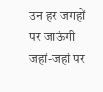उन हर जगहों पर जाऊंगी जहां-जहां पर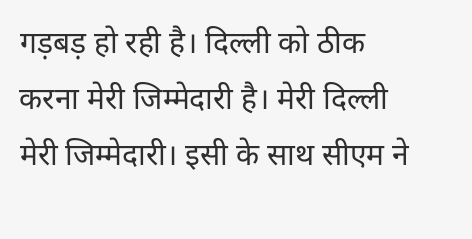गड़बड़ हो रही है। दिल्ली को ठीक करना मेरी जिम्मेदारी है। मेरी दिल्ली मेरी जिम्मेदारी। इसी के साथ सीएम ने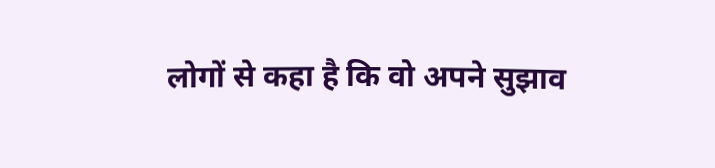लोगों से कहा है कि वो अपने सुझाव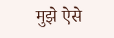मुझे ऐसे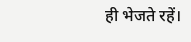ही भेजते रहें।